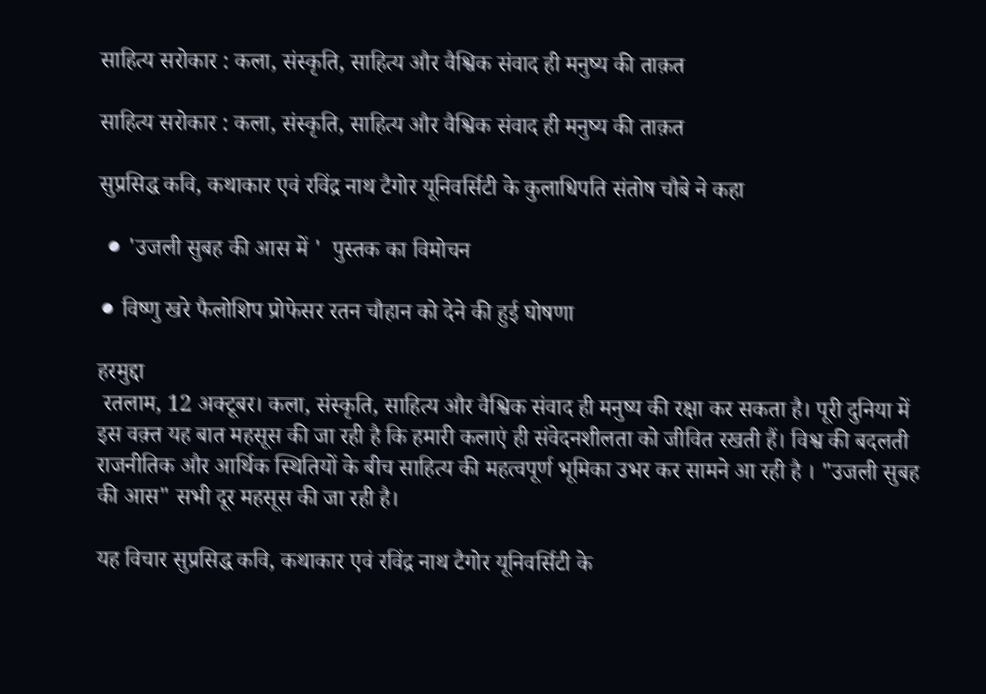साहित्य सरोकार : कला, संस्कृति, साहित्य और वैश्विक संवाद ही मनुष्य की ताक़त

साहित्य सरोकार : कला, संस्कृति, साहित्य और वैश्विक संवाद ही मनुष्य की ताक़त

सुप्रसिद्ध कवि, कथाकार एवं रविंद्र नाथ टैगोर यूनिवर्सिटी के कुलाधिपति संतोष चौबे ने कहा

 ⚫ 'उजली सुबह की आस में '  पुस्तक का विमोचन

⚫ विष्णु खरे फैलोशिप प्रोफेसर रतन चौहान को देने की हुई घोषणा

हरमुद्दा
 रतलाम, 12 अक्टूबर। कला, संस्कृति, साहित्य और वैश्विक संवाद ही मनुष्य की रक्षा कर सकता है। पूरी दुनिया में इस वक़्त यह बात महसूस की जा रही है कि हमारी कलाएं ही संवेदनशीलता को जीवित रखती हैं। विश्व की बदलती राजनीतिक और आर्थिक स्थितियों के बीच साहित्य की महत्वपूर्ण भूमिका उभर कर सामने आ रही है । "उजली सुबह की आस" सभी दूर महसूस की जा रही है।

यह विचार सुप्रसिद्ध कवि, कथाकार एवं रविंद्र नाथ टैगोर यूनिवर्सिटी के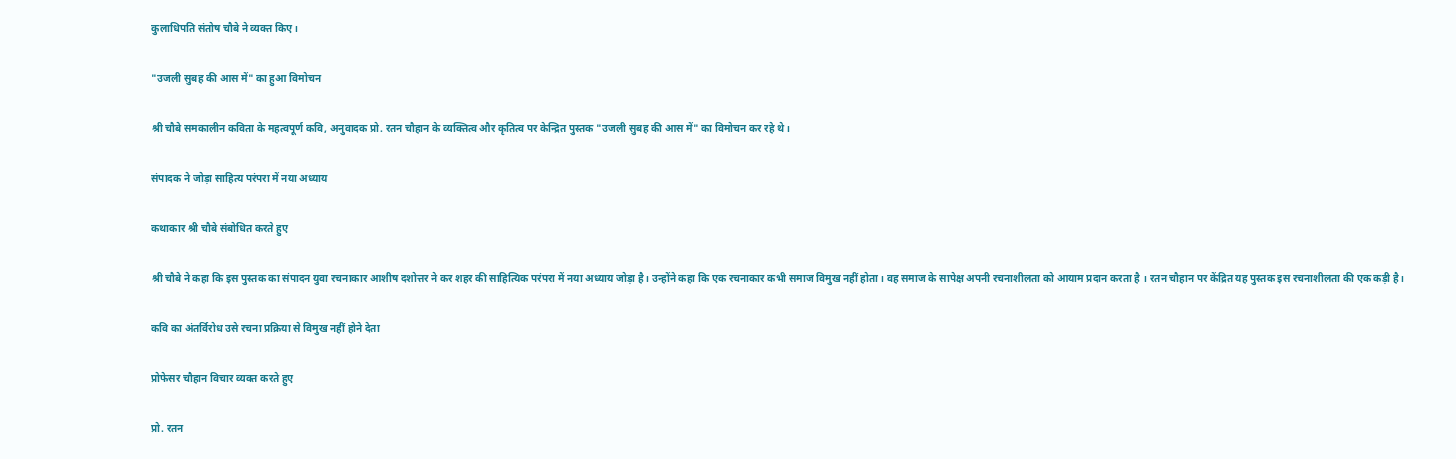कुलाधिपति संतोष चौबे ने व्यक्त किए।

"उजली सुबह की आस में" का हुआ विमोचन

श्री चौबे समकालीन कविता के महत्वपूर्ण कवि, अनुवादक प्रो. रतन चौहान के व्यक्तित्व और कृतित्व पर केन्द्रित पुस्तक "उजली सुबह की आस में" का विमोचन कर रहे थे।

संपादक ने जोड़ा साहित्य परंपरा में नया अध्याय

कथाकार श्री चौबे संबोधित करते हुए

श्री चौबे ने कहा कि इस पुस्तक का संपादन युवा रचनाकार आशीष दशोत्तर ने कर शहर की साहित्यिक परंपरा में नया अध्याय जोड़ा है। उन्होंने कहा कि एक रचनाकार कभी समाज विमुख नहीं होता। वह समाज के सापेक्ष अपनी रचनाशीलता को आयाम प्रदान करता है । रतन चौहान पर केंद्रित यह पुस्तक इस रचनाशीलता की एक कड़ी है।

कवि का अंतर्विरोध उसे रचना प्रक्रिया से विमुख नहीं होने देता

प्रोफेसर चौहान विचार व्यक्त करते हुए

प्रो. रतन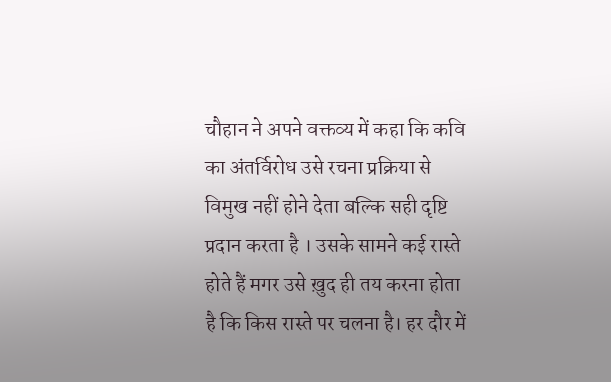चौहान ने अपने वक्तव्य में कहा कि कवि का अंतर्विरोध उसे रचना प्रक्रिया से विमुख नहीं होने देता बल्कि सही दृष्टि प्रदान करता है । उसके सामने कई रास्ते होते हैं मगर उसे ख़ुद ही तय करना होता है कि किस रास्ते पर चलना है। हर दौर में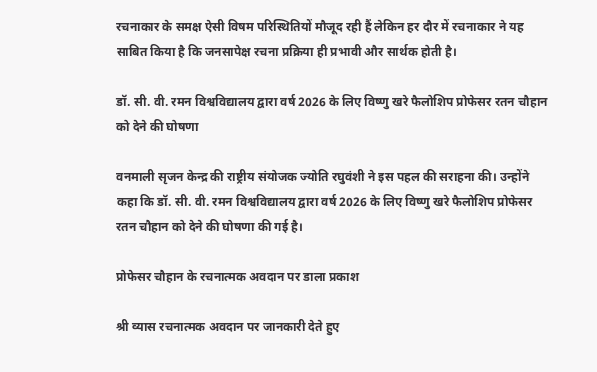रचनाकार के समक्ष ऐसी विषम परिस्थितियों मौजूद रही हैं लेकिन हर दौर में रचनाकार ने यह साबित किया है कि जनसापेक्ष रचना प्रक्रिया ही प्रभावी और सार्थक होती है।

डॉ. सी. वी. रमन विश्वविद्यालय द्वारा वर्ष 2026 के लिए विष्णु खरे फैलोशिप प्रोफेसर रतन चौहान को देने की घोषणा

वनमाली सृजन केन्द्र की राष्ट्रीय संयोजक ज्योति रघुवंशी ने इस पहल की सराहना की। उन्होंने कहा कि डॉ. सी. वी. रमन विश्वविद्यालय द्वारा वर्ष 2026 के लिए विष्णु खरे फैलोशिप प्रोफेसर रतन चौहान को देने की घोषणा की गई है।

प्रोफेसर चौहान के रचनात्मक अवदान पर डाला प्रकाश

श्री व्यास रचनात्मक अवदान पर जानकारी देते हुए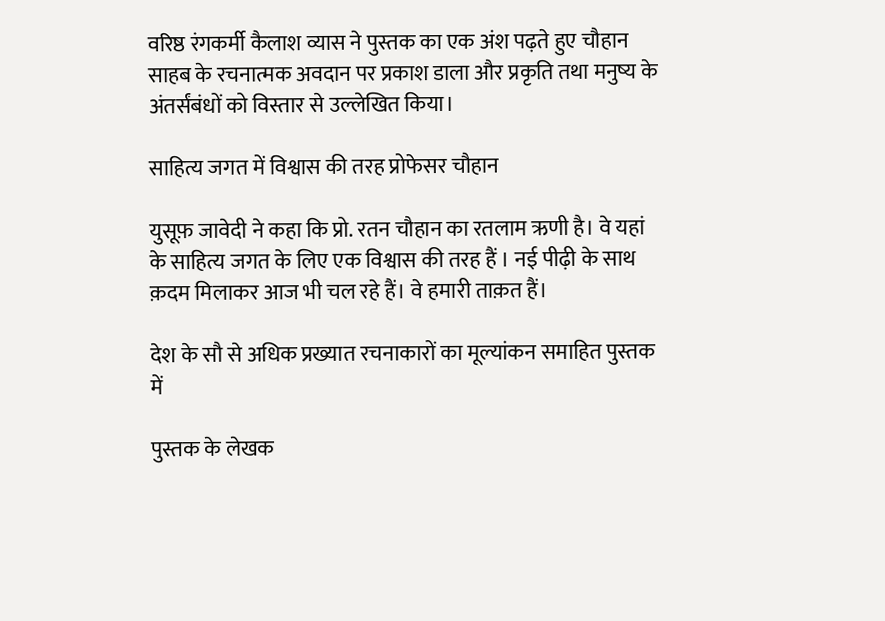वरिष्ठ रंगकर्मी कैलाश व्यास ने पुस्तक का एक अंश पढ़ते हुए चौहान साहब के रचनात्मक अवदान पर प्रकाश डाला और प्रकृति तथा मनुष्य के अंतर्संबंधों को विस्तार से उल्लेखित किया।

साहित्य जगत में विश्वास की तरह प्रोफेसर चौहान

युसूफ़ जावेदी ने कहा कि प्रो. रतन चौहान का रतलाम ऋणी है। वे यहां के साहित्य जगत के लिए एक विश्वास की तरह हैं । नई पीढ़ी के साथ क़दम मिलाकर आज भी चल रहे हैं। वे हमारी ताक़त हैं।

देश के सौ से अधिक प्रख्यात रचनाकारों का मूल्यांकन समाहित पुस्तक में

पुस्तक के लेखक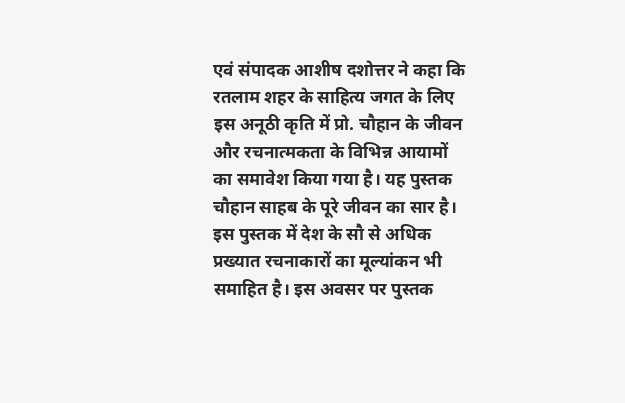एवं संपादक आशीष दशोत्तर ने कहा कि रतलाम शहर के साहित्य जगत के लिए इस अनूठी कृति में प्रो. चौहान के जीवन और रचनात्मकता के विभिन्न आयामों का समावेश किया गया है। यह पुस्तक चौहान साहब के पूरे जीवन का सार है। इस पुस्तक में देश के सौ से अधिक प्रख्यात रचनाकारों का मूल्यांकन भी समाहित है। इस अवसर पर पुस्तक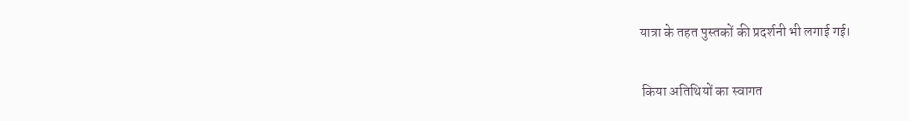यात्रा के तहत पुस्तकों की प्रदर्शनी भी लगाई गई।

 किया अतिथियों का स्वागत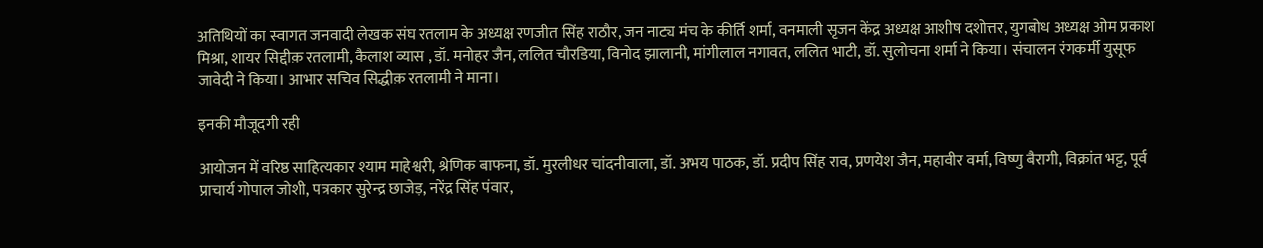अतिथियों का स्वागत जनवादी लेखक संघ रतलाम के अध्यक्ष रणजीत सिंह राठौर, जन नाट्य मंच के कीर्ति शर्मा, वनमाली सृजन केंद्र अध्यक्ष आशीष दशोत्तर, युगबोध अध्यक्ष ओम प्रकाश मिश्रा, शायर सिद्दीक़ रतलामी, कैलाश व्यास , डॉ. मनोहर जैन, ललित चौरडिया, विनोद झालानी, मांगीलाल नगावत, ललित भाटी, डॉ. सुलोचना शर्मा ने किया। संचालन रंगकर्मी युसूफ जावेदी ने किया। आभार सचिव सिद्धीक़ रतलामी ने माना।

इनकी मौजूदगी रही

आयोजन में वरिष्ठ साहित्यकार श्याम माहेश्वरी, श्रेणिक बाफना, डॉ. मुरलीधर चांदनीवाला, डॉ. अभय पाठक, डॉ. प्रदीप सिंह राव, प्रणयेश जैन, महावीर वर्मा, विष्णु बैरागी, विक्रांत भट्ट, पूर्व प्राचार्य गोपाल जोशी, पत्रकार सुरेन्द्र छाजेड़, नरेंद्र सिंह पंवार,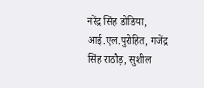नरेंद्र सिंह डोडिया, आई.एल.पुरोहित, गजेंद्र सिंह राठौड़, सुशील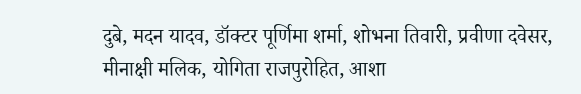दुबे, मदन यादव, डॉक्टर पूर्णिमा शर्मा, शोभना तिवारी, प्रवीणा दवेसर, मीनाक्षी मलिक, योगिता राजपुरोहित, आशा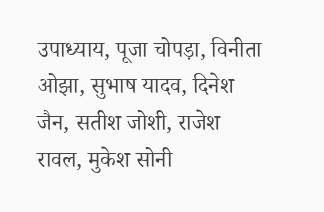उपाध्याय, पूजा चोपड़ा, विनीता ओझा, सुभाष यादव, दिनेश जैन, सतीश जोशी, राजेश रावल, मुकेश सोनी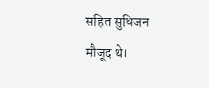सहित सुधिजन मौजूद थे।